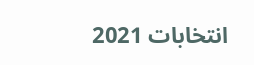انتخابات 2021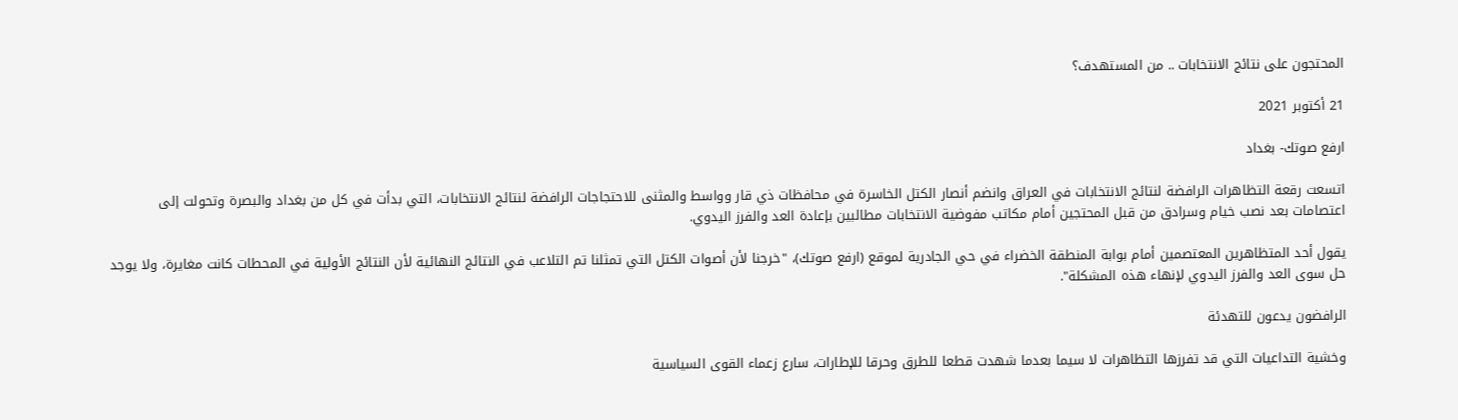المحتجون على نتائج الانتخابات .. من المستهدف؟

21 أكتوبر 2021

ارفع صوتك- بغداد

اتسعت رقعة التظاهرات الرافضة لنتائج الانتخابات في العراق وانضم أنصار الكتل الخاسرة في محافظات ذي قار وواسط والمثنى للاحتجاجات الرافضة لنتائج الانتخابات، التي بدأت في كل من بغداد والبصرة وتحولت إلى اعتصامات بعد نصب خيام وسرادق من قبل المحتجين أمام مكاتب مفوضية الانتخابات مطالبين بإعادة العد والفرز اليدوي.

يقول أحد المتظاهرين المعتصمين أمام بوابة المنطقة الخضراء في حي الجادرية لموقع (ارفع صوتك)، "خرجنا لأن أصوات الكتل التي تمثلنا تم التلاعب في النتائج النهائية لأن النتائج الأولية في المحطات كانت مغايرة، ولا يوجد حل سوى العد والفرز اليدوي لإنهاء هذه المشكلة".

الرافضون يدعون للتهدئة

وخشية التداعيات التي قد تفرزها التظاهرات لا سيما بعدما شهدت قطعا للطرق وحرقا للإطارات، سارع زعماء القوى السياسية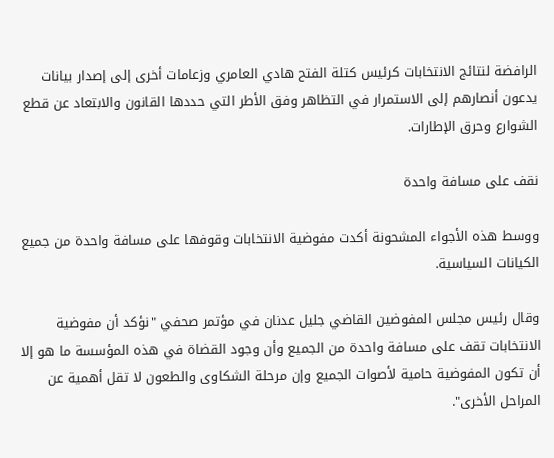الرافضة لنتائج الانتخابات كرئيس كتلة الفتح هادي العامري وزعامات أخرى إلى إصدار بيانات يدعون أنصارهم إلى الاستمرار في التظاهر وفق الأطر التي حددها القانون والابتعاد عن قطع الشوارع وحرق الإطارات.

نقف على مسافة واحدة

ووسط هذه الأجواء المشحونة أكدت مفوضية الانتخابات وقوفها على مسافة واحدة من جميع الكيانات السياسية.

وقال رئيس مجلس المفوضين القاضي جليل عدنان في مؤتمر صحفي "نؤكد أن مفوضية الانتخابات تقف على مسافة واحدة من الجميع وأن وجود القضاة في هذه المؤسسة ما هو إلا أن تكون المفوضية حامية لأصوات الجميع وإن مرحلة الشكاوى والطعون لا تقل أهمية عن المراحل الأخرى".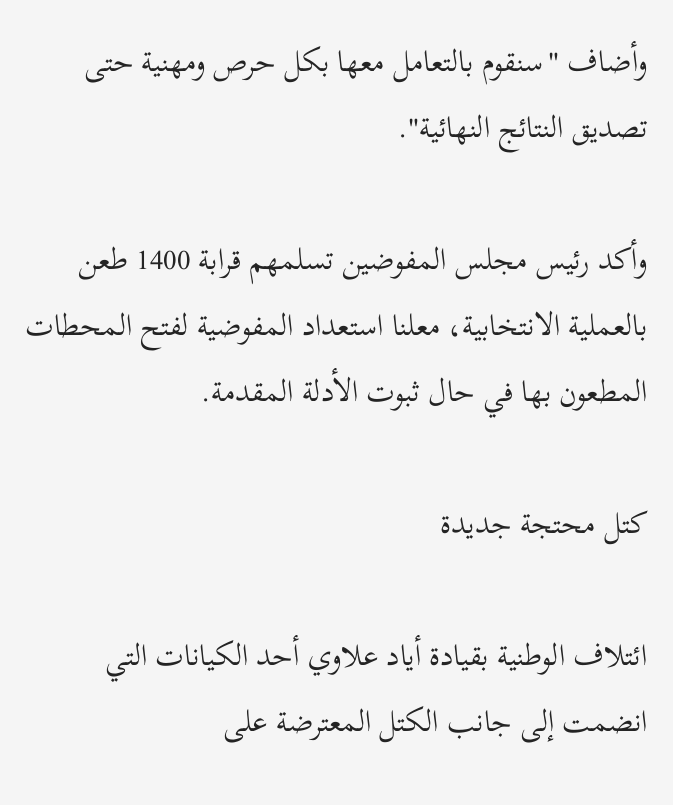وأضاف "سنقوم بالتعامل معها بكل حرص ومهنية حتى تصديق النتائج النهائية".

وأكد رئيس مجلس المفوضين تسلمهم قرابة 1400 طعن بالعملية الانتخابية، معلنا استعداد المفوضية لفتح المحطات المطعون بها في حال ثبوت الأدلة المقدمة.

كتل محتجة جديدة

ائتلاف الوطنية بقيادة أياد علاوي أحد الكيانات التي انضمت إلى جانب الكتل المعترضة على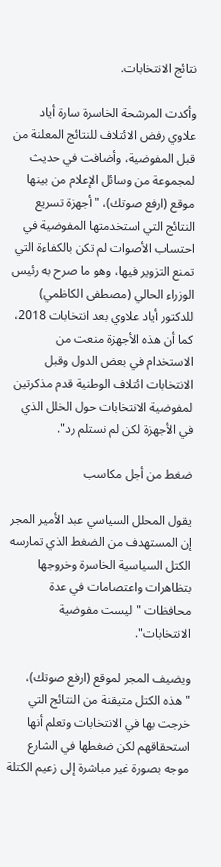نتائج الانتخابات.

وأكدت المرشحة الخاسرة سارة أياد علاوي رفض الائتلاف للنتائج المعلنة من قبل المفوضية، وأضافت في حديث لمجموعة من وسائل الإعلام من بينها موقع (ارفع صوتك)، "أجهزة تسريع النتائج التي استخدمتها المفوضية في احتساب الأصوات لم تكن بالكفاءة التي تمنع التزوير فيها، وهو ما صرح به رئيس الوزراء الحالي (مصطفى الكاظمي) للدكتور أياد علاوي بعد انتخابات 2018، كما أن هذه الأجهزة منعت من الاستخدام في بعض الدول وقبل الانتخابات ائتلاف الوطنية قدم مذكرتين لمفوضية الانتخابات حول الخلل الذي في الأجهزة لكن لم نستلم رد".

ضغط من أجل مكاسب

يقول المحلل السياسي عبد الأمير المجر إن المستهدف من الضغط الذي تمارسه الكتل السياسية الخاسرة وخروجها بتظاهرات واعتصامات في عدة محافظات "ليست مفوضية الانتخابات".

ويضيف المجر لموقع (ارفع صوتك)، "هذه الكتل متيقنة من النتائج التي خرجت بها في الانتخابات وتعلم أنها استحقاقهم لكن ضغطها في الشارع موجه بصورة غير مباشرة إلى زعيم الكتلة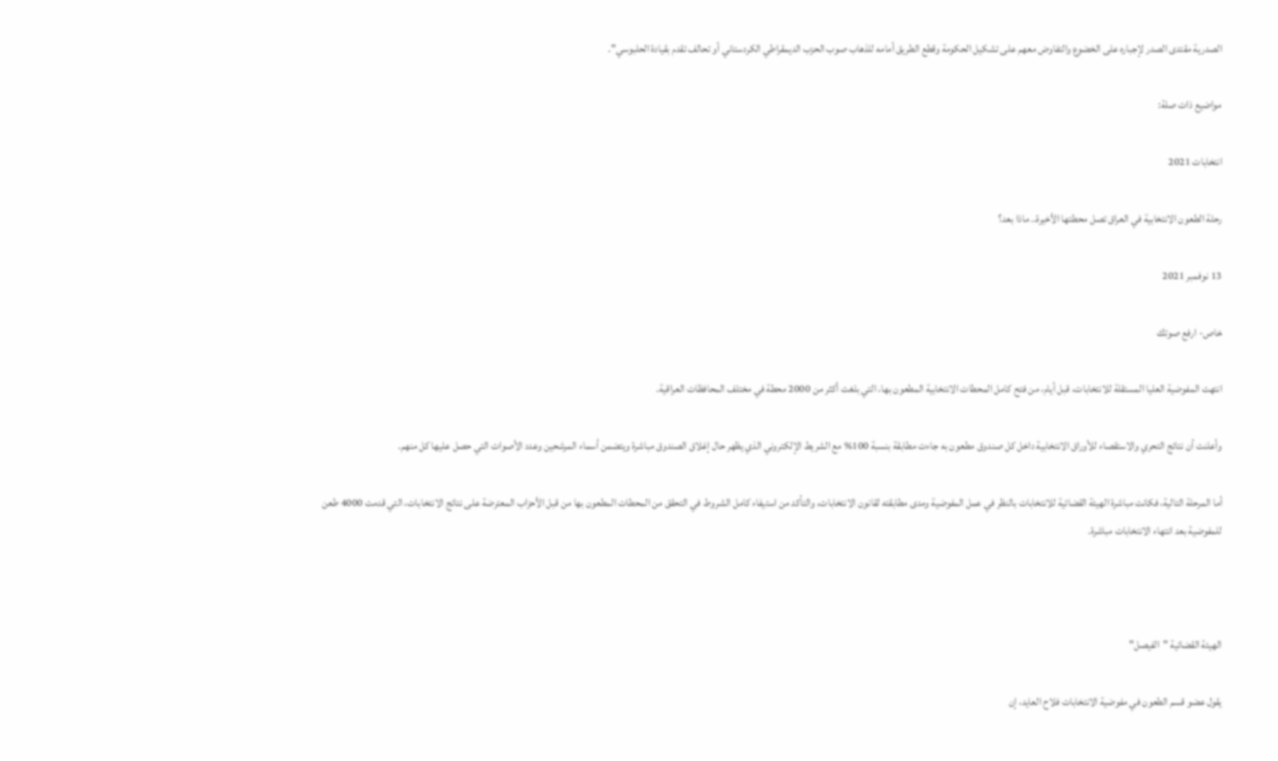الصدرية مقتدى الصدر لإجباره على الخضوع والتفاوض معهم على تشكيل الحكومة وقطع الطريق أمامه للذهاب صوب الحزب الديمقراطي الكردستاني أو تحالف تقدم بقيادة الحلبوسي".

مواضيع ذات صلة:

انتخابات 2021

رحلة الطعون الانتخابية في العراق تصل محطتها الأخيرة.. ماذا بعد؟

13 نوفمبر 2021

خاص- ارفع صوتك

انتهت المفوضية العليا المستقلة للانتخابات، قبل أيام، من فتح كامل المحطات الانتخابية المطعون بها، التي بلغت أكثر من 2000 محطة في مختلف المحافظات العراقية.

وأعلنت أن نتائج التحري والاستقصاء للأوراق الانتخابية داخل كل صندوق مطعون به جاءت مطابقة بنسبة 100% مع الشريط الإلكتروني الذي يظهر حال إغلاق الصندوق مباشرة ويتضمن أسماء المرشحين وعدد الأصوات التي حصل عليها كل منهم.

أما المرحلة التالية، فكانت مباشرة الهيئة القضائية للانتخابات بالنظر في عمل المفوضية ومدى مطابقته لقانون الانتخابات، والتأكد من استيفاء كامل الشروط في التحقق من المحطات المطعون بها من قبل الأحزاب المعترضة على نتائج الانتخابات، التي قدمت 4000 طعن للمفوضية بعد انتهاء الانتخابات مباشرة.



الهيئة القضائية "الفيصل"

يقول عضو قسم الطعون في مفوضية الانتخابات فلاح العايد، إن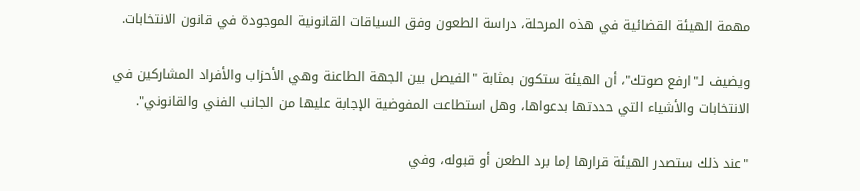مهمة الهيئة القضائية في هذه المرحلة، دراسة الطعون وفق السياقات القانونية الموجودة في قانون الانتخابات.

ويضيف لـ"ارفع صوتك"، أن الهيئة ستكون بمثابة "الفيصل بين الجهة الطاعنة وهي الأحزاب والأفراد المشاركين في الانتخابات والأشياء التي حددتها بدعواها، وهل استطاعت المفوضية الإجابة عليها من الجانب الفني والقانوني".

"عند ذلك ستصدر الهيئة قرارها إما برد الطعن أو قبوله، وفي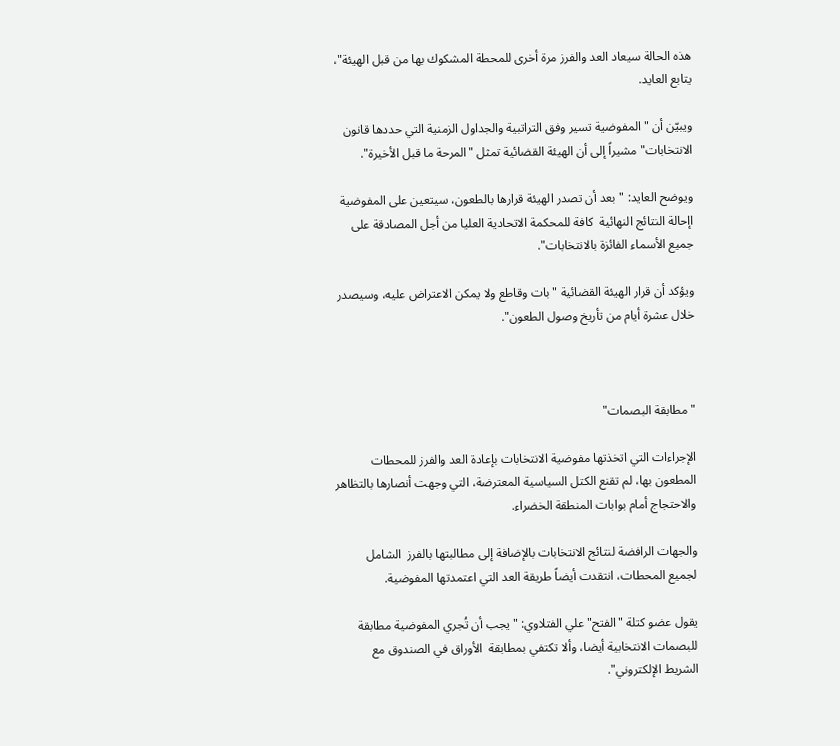هذه الحالة سيعاد العد والفرز مرة أخرى للمحطة المشكوك بها من قبل الهيئة"، يتابع العايد.

ويبيّن أن "المفوضية تسير وفق التراتبية والجداول الزمنية التي حددها قانون الانتخابات" مشيراً إلى أن الهيئة القضائية تمثل "المرحة ما قبل الأخيرة".

ويوضح العايد: "بعد أن تصدر الهيئة قرارها بالطعون، سيتعين على المفوضية اإحالة النتائج النهائية  كافة للمحكمة الاتحادية العليا من أجل المصادقة على جميع الأسماء الفائزة بالانتخابات".

ويؤكد أن قرار الهيئة القضائية "بات وقاطع ولا يمكن الاعتراض عليه، وسيصدر خلال عشرة أيام من تأريخ وصول الطعون".



"مطابقة البصمات"

الإجراءات التي اتخذتها مفوضية الانتخابات بإعادة العد والفرز للمحطات المطعون بها، لم تقنع الكتل السياسية المعترضة، التي وجهت أنصارها بالتظاهر والاحتجاج أمام بوابات المنطقة الخضراء.

والجهات الرافضة لنتائج الانتخابات بالإضافة إلى مطالبتها بالفرز  الشامل لجميع المحطات، انتقدت أيضاً طريقة العد التي اعتمدتها المفوضية.

يقول عضو كتلة "الفتح" علي الفتلاوي: "يجب أن تُجري المفوضية مطابقة للبصمات الانتخابية أيضا، وألا تكتفي بمطابقة  الأوراق في الصندوق مع الشريط الإلكتروني".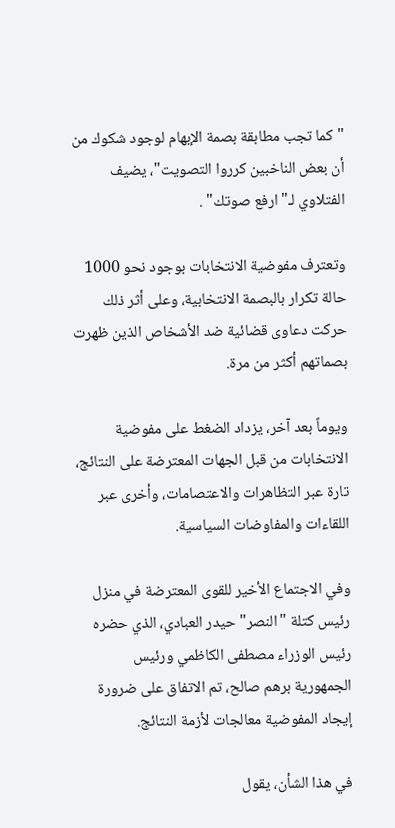"كما تجب مطابقة بصمة الإبهام لوجود شكوك من أن بعض الناخبين كرروا التصويت"، يضيف الفتلاوي لـ"ارفع صوتك" .

وتعترف مفوضية الانتخابات بوجود نحو 1000 حالة تكرار بالبصمة الانتخابية، وعلى أثر ذلك حركت دعاوى قضائية ضد الأشخاص الذين ظهرت بصماتهم أكثر من مرة.

ويوماً بعد آخر، يزداد الضغط على مفوضية الانتخابات من قبل الجهات المعترضة على النتائج، تارة عبر التظاهرات والاعتصامات، وأخرى عبر اللقاءات والمفاوضات السياسية.

وفي الاجتماع الأخير للقوى المعترضة في منزل رئيس كتلة "النصر" حيدر العبادي، الذي حضره رئيس الوزراء مصطفى الكاظمي ورئيس الجمهورية برهم صالح، تم الاتفاق على ضرورة إيجاد المفوضية معالجات لأزمة النتائج.

في هذا الشأن، يقول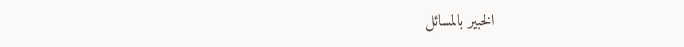الخبير بالمسائل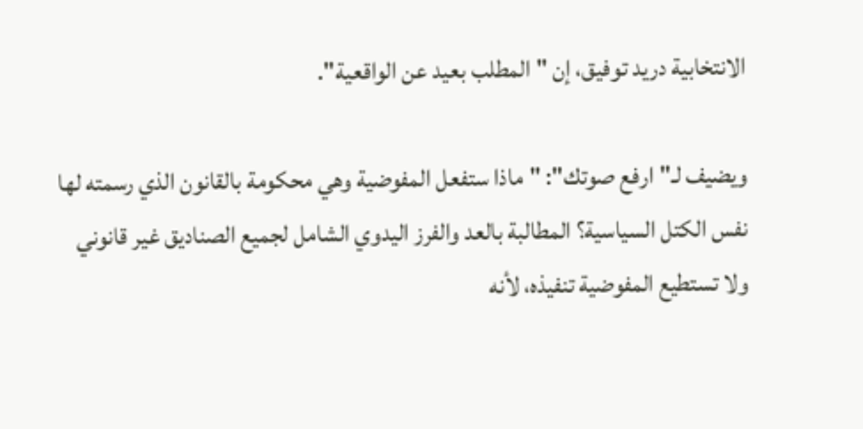الانتخابية دريد توفيق، إن "المطلب بعيد عن الواقعية".

ويضيف لـ"ارفع صوتك": "ماذا ستفعل المفوضية وهي محكومة بالقانون الذي رسمته لها نفس الكتل السياسية؟ المطالبة بالعد والفرز اليدوي الشامل لجميع الصناديق غير قانوني ولا تستطيع المفوضية تنفيذه، لأنه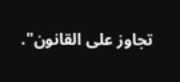تجاوز على القانون".